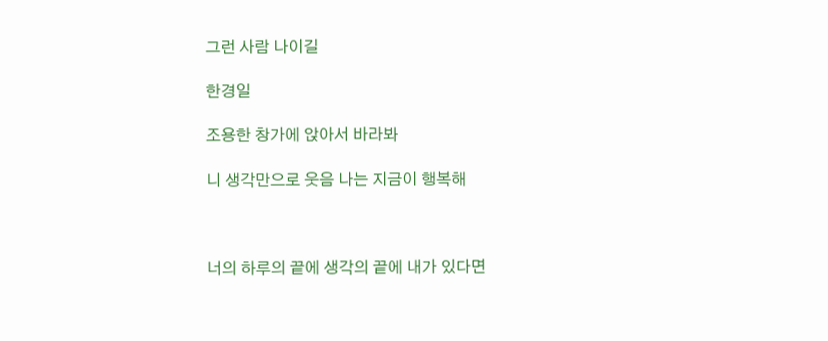그런 사람 나이길

한경일

조용한 창가에 앉아서 바라봐

니 생각만으로 웃음 나는 지금이 행복해



너의 하루의 끝에 생각의 끝에 내가 있다면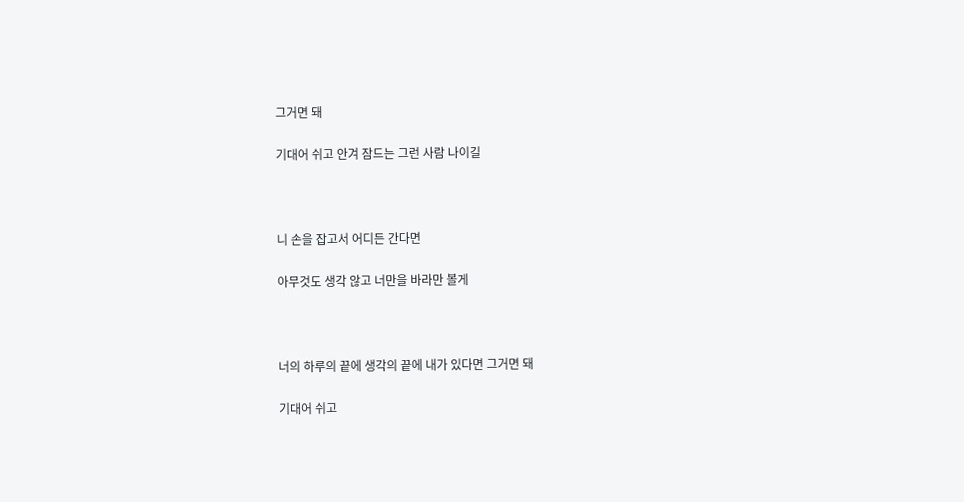그거면 돼

기대어 쉬고 안겨 잠드는 그런 사람 나이길



니 손을 잡고서 어디든 간다면

아무것도 생각 않고 너만을 바라만 볼게



너의 하루의 끝에 생각의 끝에 내가 있다면 그거면 돼

기대어 쉬고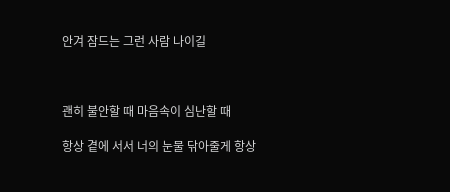안겨 잠드는 그런 사람 나이길



괜히 불안할 때 마음속이 심난할 때

항상 곁에 서서 너의 눈물 닦아줄게 항상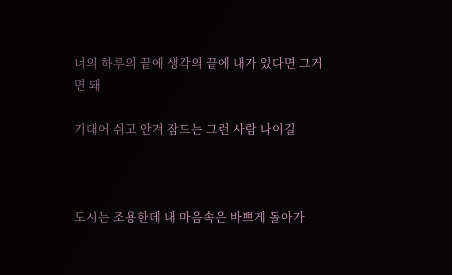너의 하루의 끝에 생각의 끝에 내가 있다면 그거면 돼

기대어 쉬고 안겨 잠드는 그런 사람 나이길



도시는 조용한데 내 마음속은 바쁘게 돌아가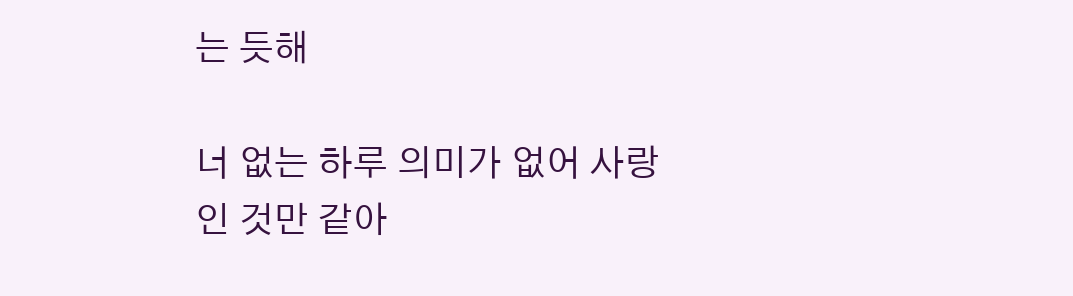는 듯해

너 없는 하루 의미가 없어 사랑인 것만 같아